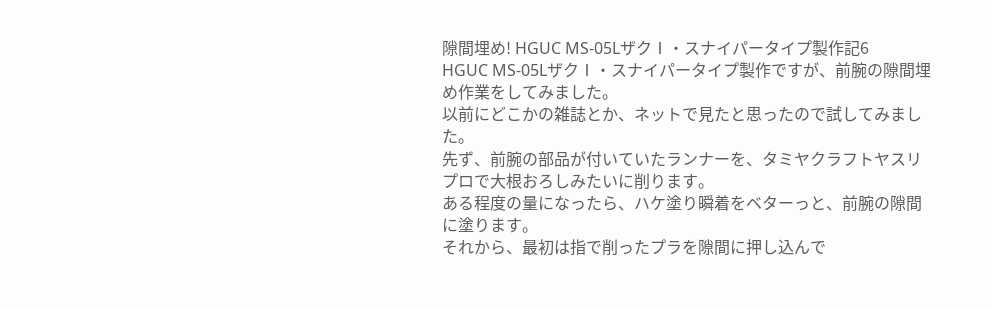隙間埋め! HGUC MS-05LザクⅠ・スナイパータイプ製作記6
HGUC MS-05LザクⅠ・スナイパータイプ製作ですが、前腕の隙間埋め作業をしてみました。
以前にどこかの雑誌とか、ネットで見たと思ったので試してみました。
先ず、前腕の部品が付いていたランナーを、タミヤクラフトヤスリプロで大根おろしみたいに削ります。
ある程度の量になったら、ハケ塗り瞬着をベターっと、前腕の隙間に塗ります。
それから、最初は指で削ったプラを隙間に押し込んで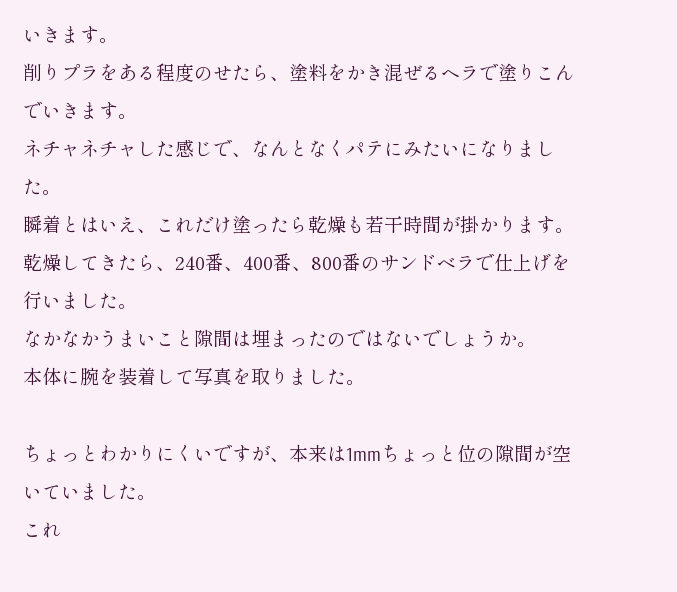いきます。
削りプラをある程度のせたら、塗料をかき混ぜるヘラで塗りこんでいきます。
ネチャネチャした感じで、なんとなくパテにみたいになりました。
瞬着とはいえ、これだけ塗ったら乾燥も若干時間が掛かります。
乾燥してきたら、240番、400番、800番のサンドベラで仕上げを行いました。
なかなかうまいこと隙間は埋まったのではないでしょうか。
本体に腕を装着して写真を取りました。

ちょっとわかりにくいですが、本来は1mmちょっと位の隙間が空いていました。
これ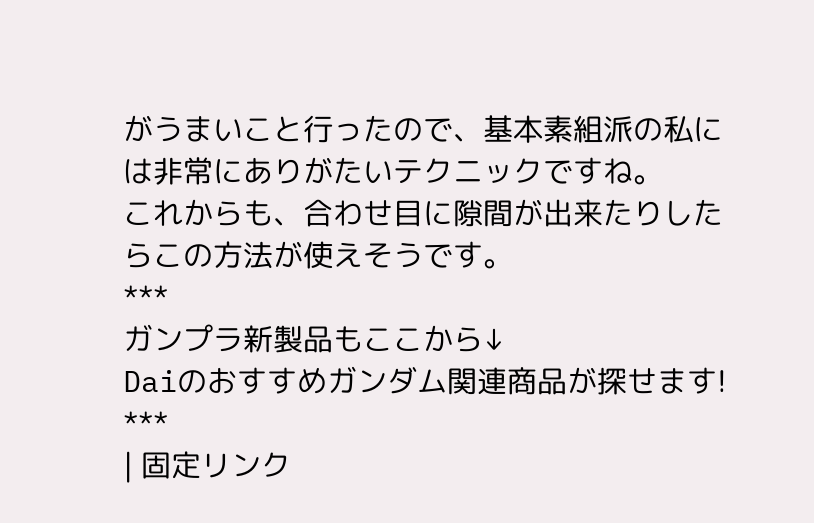がうまいこと行ったので、基本素組派の私には非常にありがたいテクニックですね。
これからも、合わせ目に隙間が出来たりしたらこの方法が使えそうです。
***
ガンプラ新製品もここから↓
Daiのおすすめガンダム関連商品が探せます!
***
| 固定リンク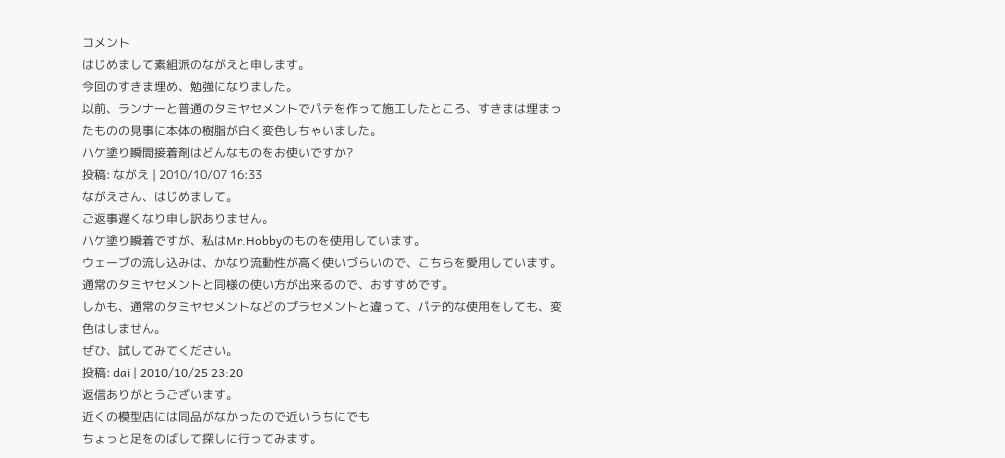コメント
はじめまして素組派のながえと申します。
今回のすきま埋め、勉強になりました。
以前、ランナーと普通のタミヤセメントでパテを作って施工したところ、すきまは埋まったものの見事に本体の樹脂が白く変色しちゃいました。
ハケ塗り瞬間接着剤はどんなものをお使いですか?
投稿: ながえ | 2010/10/07 16:33
ながえさん、はじめまして。
ご返事遅くなり申し訳ありません。
ハケ塗り瞬着ですが、私はMr.Hobbyのものを使用しています。
ウェーブの流し込みは、かなり流動性が高く使いづらいので、こちらを愛用しています。
通常のタミヤセメントと同様の使い方が出来るので、おすすめです。
しかも、通常のタミヤセメントなどのプラセメントと違って、パテ的な使用をしても、変色はしません。
ぜひ、試してみてください。
投稿: dai | 2010/10/25 23:20
返信ありがとうございます。
近くの模型店には同品がなかったので近いうちにでも
ちょっと足をのばして探しに行ってみます。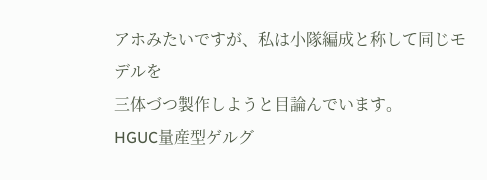アホみたいですが、私は小隊編成と称して同じモデルを
三体づつ製作しようと目論んでいます。
HGUC量産型ゲルグ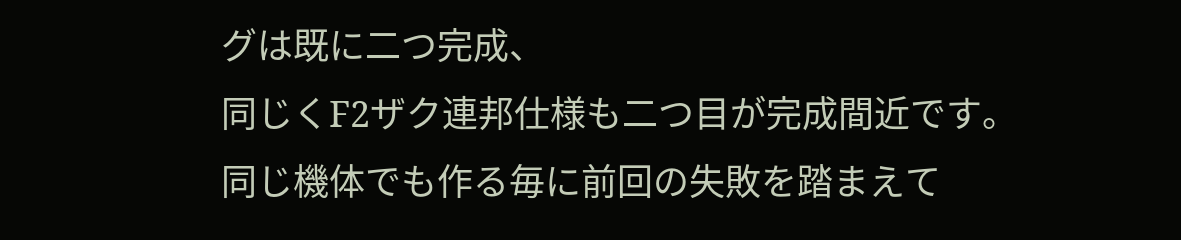グは既に二つ完成、
同じくF2ザク連邦仕様も二つ目が完成間近です。
同じ機体でも作る毎に前回の失敗を踏まえて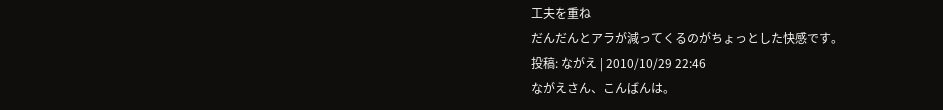工夫を重ね
だんだんとアラが減ってくるのがちょっとした快感です。
投稿: ながえ | 2010/10/29 22:46
ながえさん、こんばんは。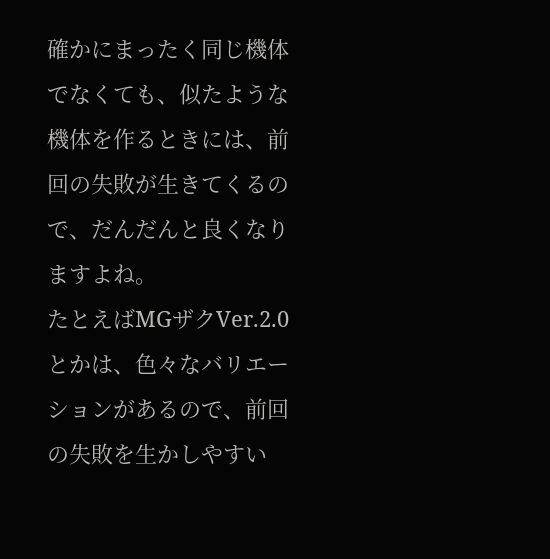確かにまったく同じ機体でなくても、似たような機体を作るときには、前回の失敗が生きてくるので、だんだんと良くなりますよね。
たとえばMGザクVer.2.0とかは、色々なバリエーションがあるので、前回の失敗を生かしやすい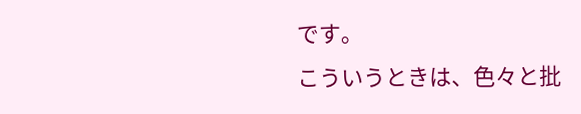です。
こういうときは、色々と批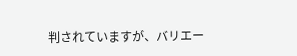判されていますが、バリエー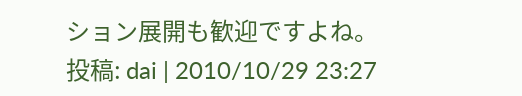ション展開も歓迎ですよね。
投稿: dai | 2010/10/29 23:27